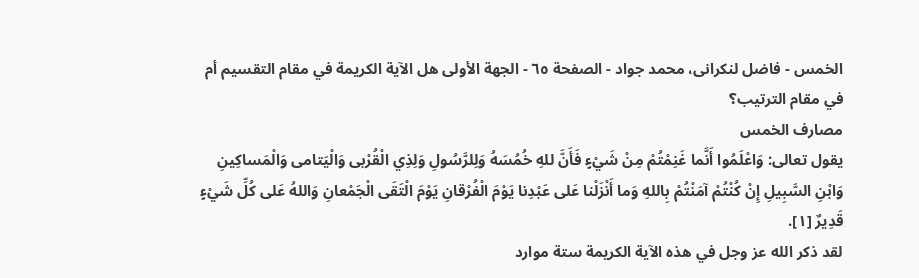الخمس - فاضل لنكرانى، محمد جواد - الصفحة ٦٥ - الجهة الأولى هل الآية الكريمة في مقام التقسيم أم في مقام الترتيب؟
مصارف الخمس
يقول تعالى: وَاعْلَمُوا أَنَّما غَنِمْتُمْ مِنْ شَيْءٍ فَأَنَّ للهِ خُمُسَهُ وَلِلرَّسُولِ وَلِذِي الْقُرْبى وَالْيَتامى وَالْمَساكِينِ وَابْنِ السَّبِيلِ إِنْ كُنْتُمْ آمَنْتُمْ بِاللهِ وَما أَنْزَلْنا عَلى عَبْدِنا يَوْمَ الْفُرْقانِ يَوْمَ الْتَقَى الْجَمْعانِ وَاللهُ عَلى كُلِّ شَيْءٍ قَدِيرٌ [١].
لقد ذكر الله عز وجل في هذه الآية الكريمة ستة موارد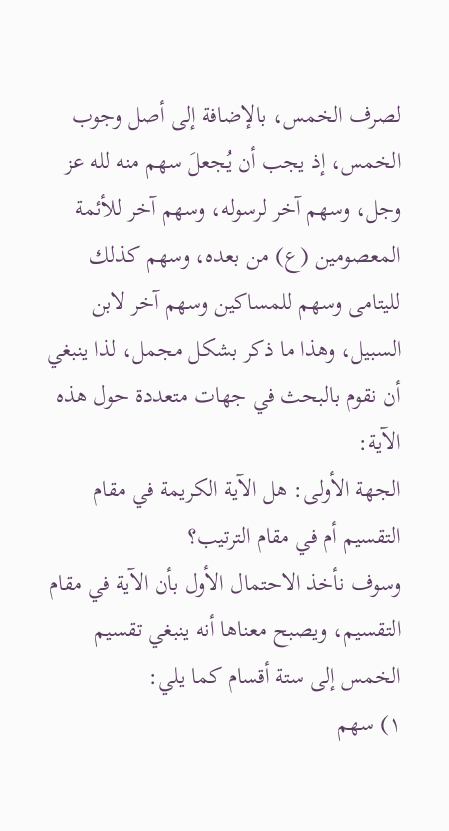لصرف الخمس، بالإضافة إلى أصل وجوب الخمس، إذ يجب أن يُجعلَ سهم منه لله عز وجل، وسهم آخر لرسوله، وسهم آخر للأئمة المعصومين (ع) من بعده، وسهم كذلك لليتامى وسهم للمساكين وسهم آخر لابن السبيل، وهذا ما ذكر بشكل مجمل، لذا ينبغي أن نقوم بالبحث في جهات متعددة حول هذه الآية:
الجهة الأولى: هل الآية الكريمة في مقام التقسيم أم في مقام الترتيب؟
وسوف نأخذ الاحتمال الأول بأن الآية في مقام التقسيم، ويصبح معناها أنه ينبغي تقسيم الخمس إلى ستة أقسام كما يلي:
١) سهم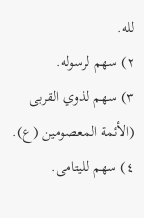لله.
٢) سهم لرسوله.
٣) سهم لذوي القربى (الأئمة المعصومين (ع).
٤) سهم لليتامى.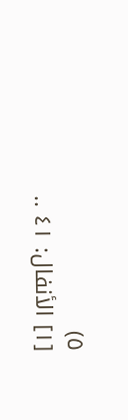٥)
[١] الأنفال: ٤١ ..